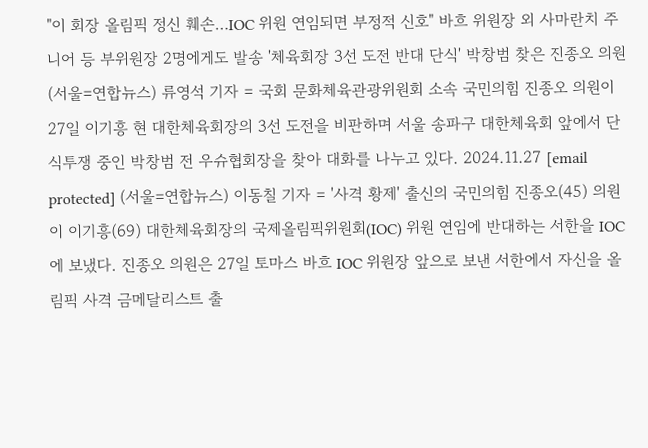"이 회장 올림픽 정신 훼손…IOC 위원 연임되면 부정적 신호" 바흐 위원장 외 사마란치 주니어 등 부위원장 2명에게도 발송 '체육회장 3선 도전 반대 단식' 박창범 찾은 진종오 의원 (서울=연합뉴스) 류영석 기자 = 국회 문화체육관광위원회 소속 국민의힘 진종오 의원이 27일 이기흥 현 대한체육회장의 3선 도전을 비판하며 서울 송파구 대한체육회 앞에서 단식투쟁 중인 박창범 전 우슈협회장을 찾아 대화를 나누고 있다. 2024.11.27 [email protected] (서울=연합뉴스) 이동칠 기자 = '사격 황제' 출신의 국민의힘 진종오(45) 의원이 이기흥(69) 대한체육회장의 국제올림픽위원회(IOC) 위원 연임에 반대하는 서한을 IOC에 보냈다. 진종오 의원은 27일 토마스 바흐 IOC 위원장 앞으로 보낸 서한에서 자신을 올림픽 사격 금메달리스트 출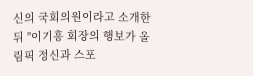신의 국회의원이라고 소개한 뒤 "이기흥 회장의 행보가 올림픽 정신과 스포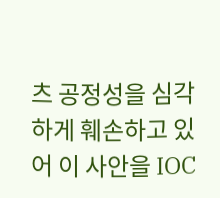츠 공정성을 심각하게 훼손하고 있어 이 사안을 IOC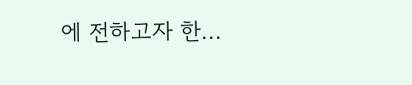에 전하고자 한...